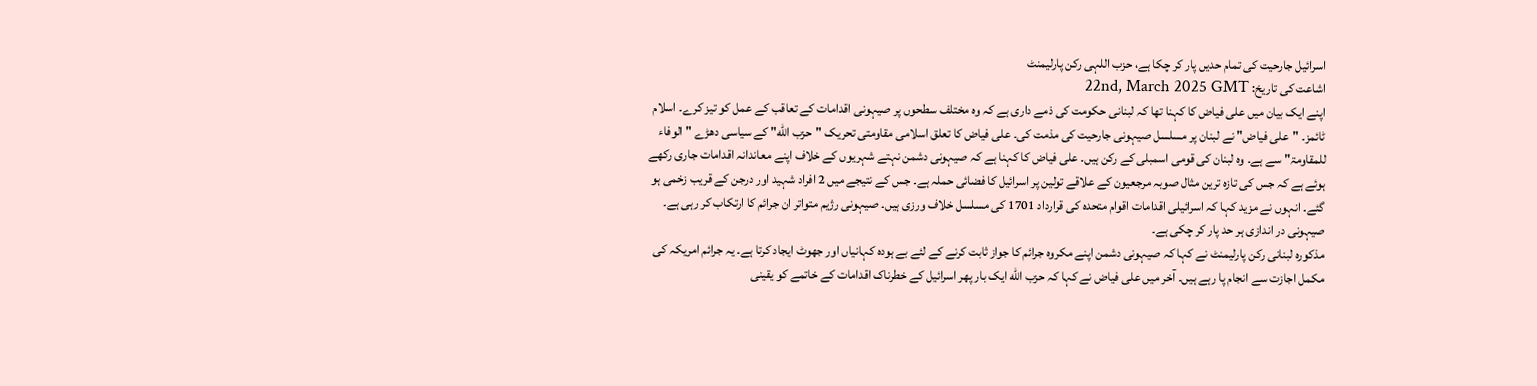اسرائیل جارحیت کی تمام حدیں پار کر چکا ہے، حزب اللہی رکن پارلیمنٹ
اشاعت کی تاریخ: 22nd, March 2025 GMT
اپنے ایک بیان میں علی فیاض کا کہنا تھا کہ لبنانی حکومت کی ذمے داری ہے کہ وہ مختلف سطحوں پر صیہونی اقدامات کے تعاقب کے عمل کو تیز کرے۔ اسلام ٹائمز۔ "علی فیاض" نے لبنان پر مسلسل صیہونی جارحیت کی مذمت کی۔ علی فیاض کا تعلق اسلامی مقاومتی تحریک "حزب الله" کے سیاسی دھڑے "الوفاء للمقاومۃ" سے ہے۔ وہ لبنان کی قومی اسمبلی کے رکن ہیں۔ علی فیاض کا کہنا ہے کہ صیہونی دشمن نہتے شہریوں کے خلاف اپنے معاندانہ اقدامات جاری رکھے ہوئے ہے کہ جس کی تازہ ترین مثال صوبہ مرجعیون کے علاقے تولین پر اسرائیل کا فضائی حملہ ہے۔ جس کے نتیجے میں 2 افراد شہید اور درجن کے قریب زخمی ہو گئے۔ انہوں نے مزید کہا کہ اسرائیلی اقدامات اقوام متحدہ کی قرارداد 1701 کی مسلسل خلاف ورزی ہیں۔ صیہونی رژیم متواتر ان جرائم کا ارتکاب کر رہی ہے۔ صیہونی در اندازی ہر حد پار کر چکی ہے۔
مذکورہ لبنانی رکن پارلیمنٹ نے کہا کہ صیہونی دشمن اپنے مکروہ جرائم کا جواز ثابت کرنے کے لئے بے ہودہ کہانیاں اور جھوٹ ایجاد کرتا ہے۔ یہ جرائم امریکہ کی مکمل اجازت سے انجام پا رہے ہیں۔ آخر میں علی فیاض نے کہا کہ حزب الله ایک بار پھر اسرائیل کے خطرناک اقدامات کے خاتمے کو یقینی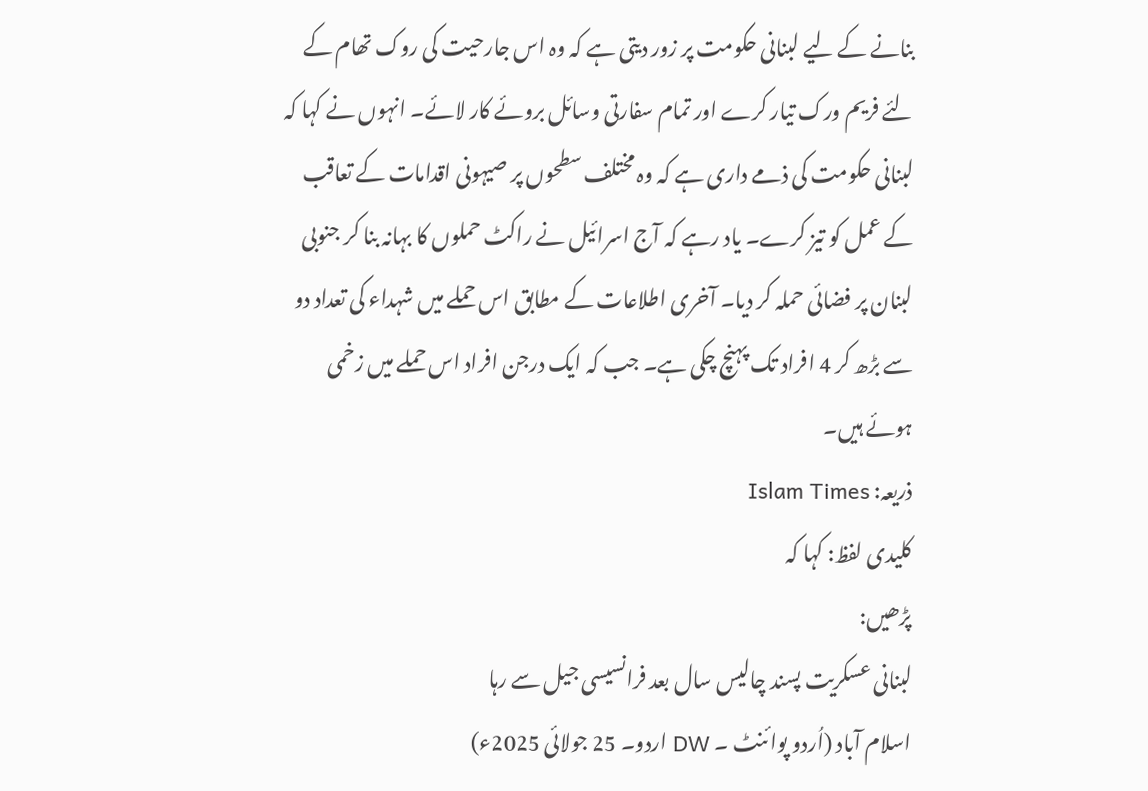بنانے کے لیے لبنانی حکومت پر زور دیتی ہے کہ وہ اس جارحیت کی روک تھام کے لئے فریم ورک تیار کرے اور تمام سفارتی وسائل بروئے کار لائے۔ انہوں نے کہا کہ لبنانی حکومت کی ذمے داری ہے کہ وہ مختلف سطحوں پر صیہونی اقدامات کے تعاقب کے عمل کو تیز کرے۔ یاد رہے کہ آج اسرائیل نے راکٹ حملوں کا بہانہ بنا کر جنوبی لبنان پر فضائی حملہ کر دیا۔ آخری اطلاعات کے مطابق اس حملے میں شہداء کی تعداد دو سے بڑھ کر 4 افراد تک پہنچ چکی ہے۔ جب کہ ایک درجن افراد اس حملے میں زخمی ہوئے ہیں۔
ذریعہ: Islam Times
کلیدی لفظ: کہا کہ
پڑھیں:
لبنانی عسکریت پسند چالیس سال بعد فرانسیسی جیل سے رہا
اسلام آباد (اُردو پوائنٹ ۔ DW اردو۔ 25 جولائی 2025ء)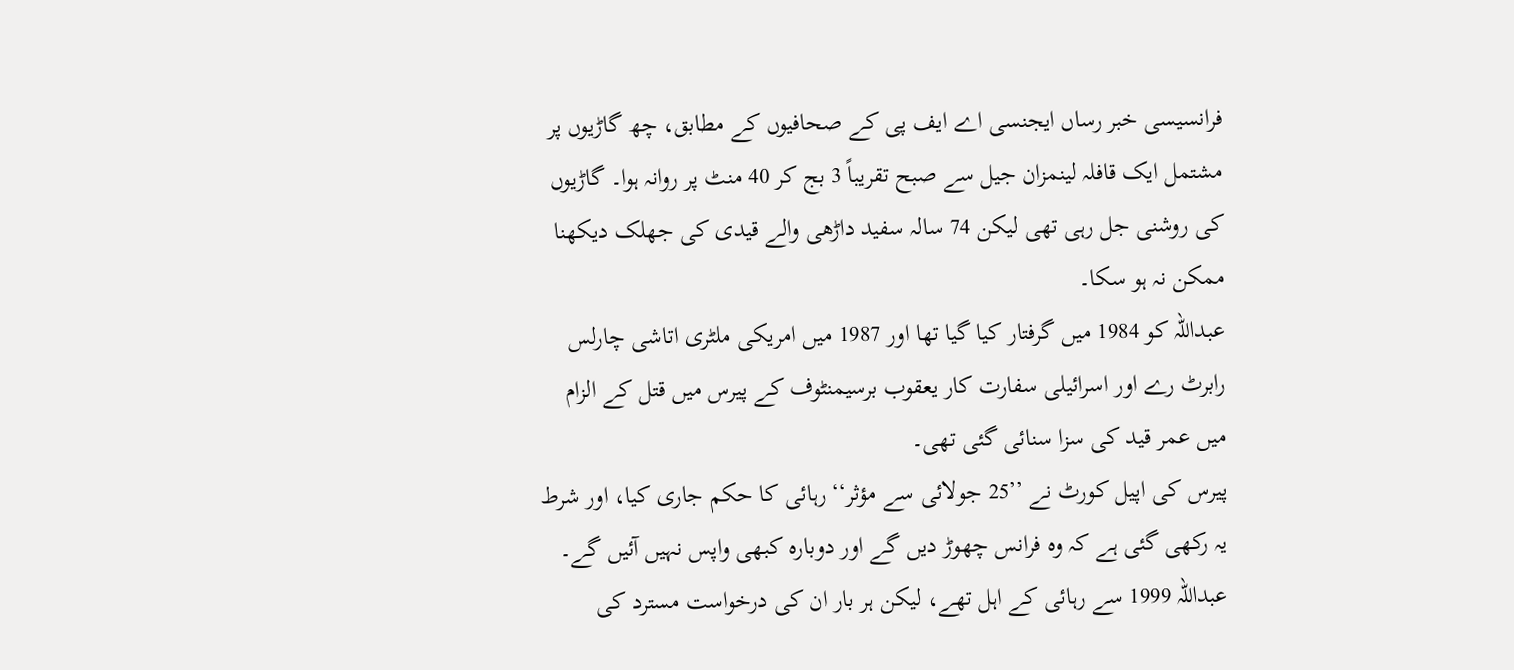فرانسیسی خبر رساں ایجنسی اے ایف پی کے صحافیوں کے مطابق، چھ گاڑیوں پر مشتمل ایک قافلہ لینمزان جیل سے صبح تقریباً 3 بج کر 40 منٹ پر روانہ ہوا۔ گاڑیوں کی روشنی جل رہی تھی لیکن 74 سالہ سفید داڑھی والے قیدی کی جھلک دیکھنا ممکن نہ ہو سکا۔
عبداللہ کو 1984 میں گرفتار کیا گیا تھا اور 1987 میں امریکی ملٹری اتاشی چارلس رابرٹ رے اور اسرائیلی سفارت کار یعقوب برسیمنٹوف کے پیرس میں قتل کے الزام میں عمر قید کی سزا سنائی گئی تھی۔
پیرس کی اپیل کورٹ نے ’’25 جولائی سے مؤثر‘‘ رہائی کا حکم جاری کیا، اور شرط یہ رکھی گئی ہے کہ وہ فرانس چھوڑ دیں گے اور دوبارہ کبھی واپس نہیں آئیں گے۔
عبداللہ 1999 سے رہائی کے اہل تھے، لیکن ہر بار ان کی درخواست مسترد کی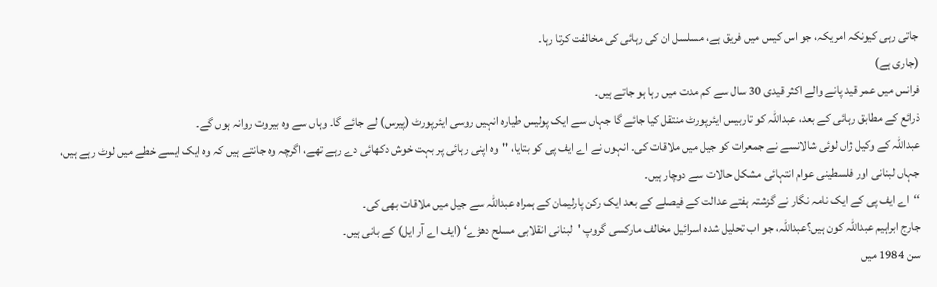جاتی رہی کیونکہ امریکہ، جو اس کیس میں فریق ہے، مسلسل ان کی رہائی کی مخالفت کرتا رہا۔
(جاری ہے)
فرانس میں عمر قید پانے والے اکثر قیدی 30 سال سے کم مدت میں رہا ہو جاتے ہیں۔
ذرائع کے مطابق رہائی کے بعد، عبداللہ کو تاربیس ایئرپورٹ منتقل کیا جائے گا جہاں سے ایک پولیس طیارہ انہیں روسی ایئرپورٹ (پیرس) لے جائے گا۔ وہاں سے وہ بیروت روانہ ہوں گے۔
عبداللہ کے وکیل ژاں لوئی شالانسے نے جمعرات کو جیل میں ملاقات کی۔ انہوں نے اے ایف پی کو بتایا، ''وہ اپنی رہائی پر بہت خوش دکھائی دے رہے تھے، اگرچہ وہ جانتے ہیں کہ وہ ایک ایسے خطے میں لوٹ رہے ہیں، جہاں لبنانی اور فلسطینی عوام انتہائی مشکل حالات سے دوچار ہیں۔
‘‘اے ایف پی کے ایک نامہ نگار نے گزشتہ ہفتے عدالت کے فیصلے کے بعد ایک رکن پارلیمان کے ہمراہ عبداللہ سے جیل میں ملاقات بھی کی۔
جارج ابراہیم عبداللہ کون ہیں؟عبداللہ، جو اب تحلیل شدہ اسرائیل مخالف مارکسی گروپ 'لبنانی انقلابی مسلح دھڑے‘ (ایف اے آر ایل) کے بانی ہیں۔
سن 1984 میں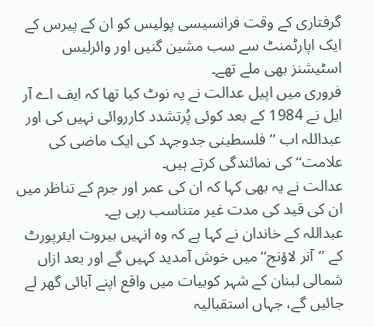گرفتاری کے وقت فرانسیسی پولیس کو ان کے پیرس کے ایک اپارٹمنٹ سے سب مشین گنیں اور وائرلیس اسٹیشنز بھی ملے تھے۔
فروری میں اپیل عدالت نے یہ نوٹ کیا تھا کہ ایف اے آر ایل نے 1984 کے بعد کوئی پُرتشدد کارروائی نہیں کی اور عبداللہ اب ’’فلسطینی جدوجہد کی ایک ماضی کی علامت‘‘ کی نمائندگی کرتے ہیں۔
عدالت نے یہ بھی کہا کہ ان کی عمر اور جرم کے تناظر میں ان کی قید کی مدت غیر متناسب رہی ہے۔
عبداللہ کے خاندان نے کہا ہے کہ وہ انہیں بیروت ایئرپورٹ کے ’’آنر لاؤنج‘‘ میں خوش آمدید کہیں گے اور بعد ازاں شمالی لبنان کے شہر کوبیات میں واقع اپنے آبائی گھر لے جائیں گے، جہاں استقبالیہ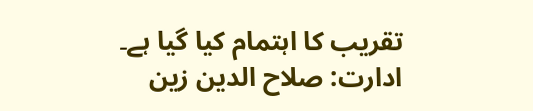تقریب کا اہتمام کیا گیا ہے۔
ادارت: صلاح الدین زین